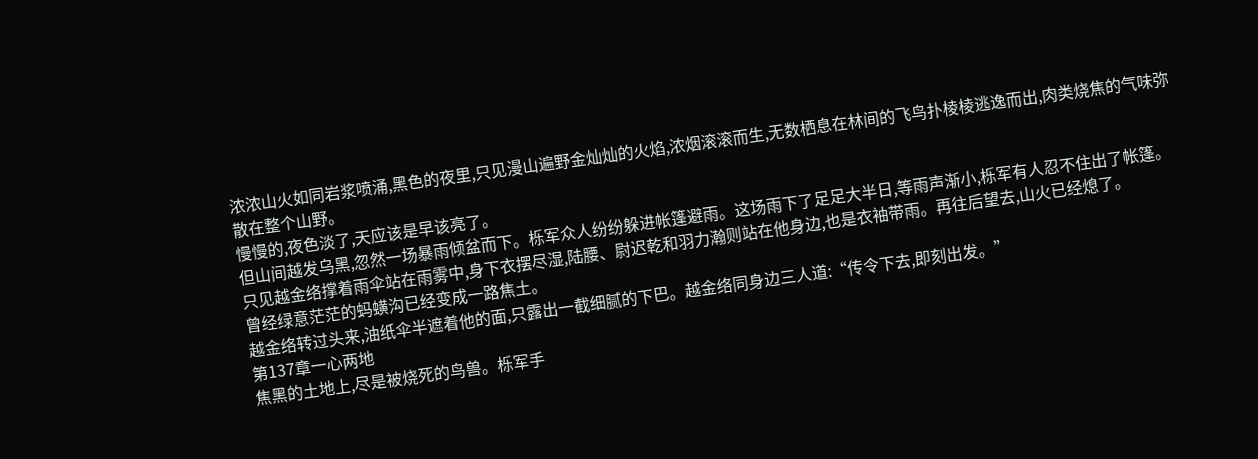浓浓山火如同岩浆喷涌,黑色的夜里,只见漫山遍野金灿灿的火焰,浓烟滚滚而生,无数栖息在林间的飞鸟扑棱棱逃逸而出,肉类烧焦的气味弥散在整个山野。
慢慢的,夜色淡了,天应该是早该亮了。
但山间越发乌黑,忽然一场暴雨倾盆而下。栎军众人纷纷躲进帐篷避雨。这场雨下了足足大半日,等雨声渐小,栎军有人忍不住出了帐篷。
只见越金络撑着雨伞站在雨雾中,身下衣摆尽湿,陆腰、尉迟乾和羽力瀚则站在他身边,也是衣袖带雨。再往后望去,山火已经熄了。
曾经绿意茫茫的蚂蟥沟已经变成一路焦土。
越金络转过头来,油纸伞半遮着他的面,只露出一截细腻的下巴。越金络同身边三人道:“传令下去,即刻出发。”
第137章一心两地
焦黑的土地上,尽是被烧死的鸟兽。栎军手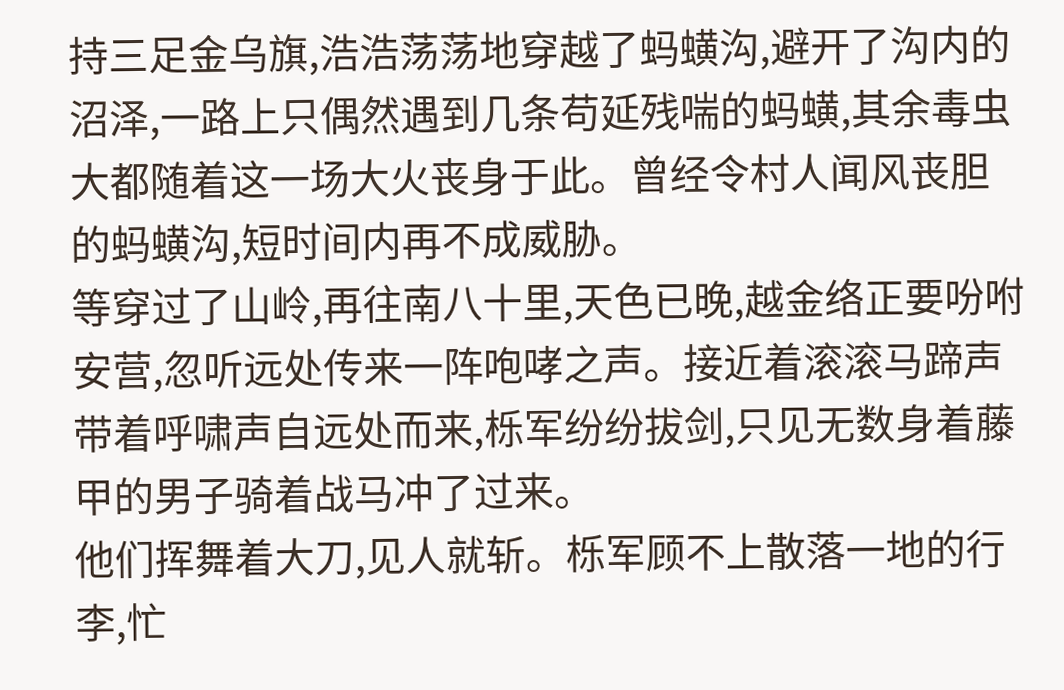持三足金乌旗,浩浩荡荡地穿越了蚂蟥沟,避开了沟内的沼泽,一路上只偶然遇到几条苟延残喘的蚂蟥,其余毒虫大都随着这一场大火丧身于此。曾经令村人闻风丧胆的蚂蟥沟,短时间内再不成威胁。
等穿过了山岭,再往南八十里,天色已晚,越金络正要吩咐安营,忽听远处传来一阵咆哮之声。接近着滚滚马蹄声带着呼啸声自远处而来,栎军纷纷拔剑,只见无数身着藤甲的男子骑着战马冲了过来。
他们挥舞着大刀,见人就斩。栎军顾不上散落一地的行李,忙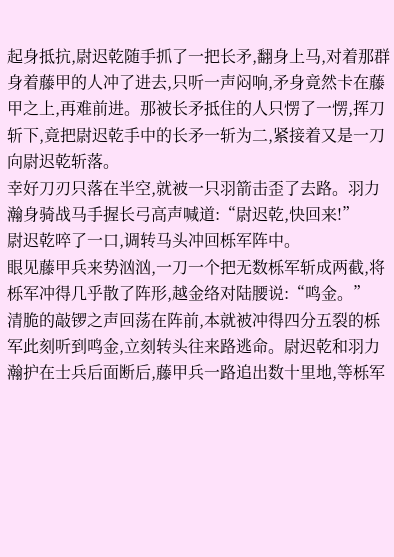起身抵抗,尉迟乾随手抓了一把长矛,翻身上马,对着那群身着藤甲的人冲了进去,只听一声闷响,矛身竟然卡在藤甲之上,再难前进。那被长矛抵住的人只愣了一愣,挥刀斩下,竟把尉迟乾手中的长矛一斩为二,紧接着又是一刀向尉迟乾斩落。
幸好刀刃只落在半空,就被一只羽箭击歪了去路。羽力瀚身骑战马手握长弓高声喊道:“尉迟乾,快回来!”
尉迟乾啐了一口,调转马头冲回栎军阵中。
眼见藤甲兵来势汹汹,一刀一个把无数栎军斩成两截,将栎军冲得几乎散了阵形,越金络对陆腰说:“鸣金。”
清脆的敲锣之声回荡在阵前,本就被冲得四分五裂的栎军此刻听到鸣金,立刻转头往来路逃命。尉迟乾和羽力瀚护在士兵后面断后,藤甲兵一路追出数十里地,等栎军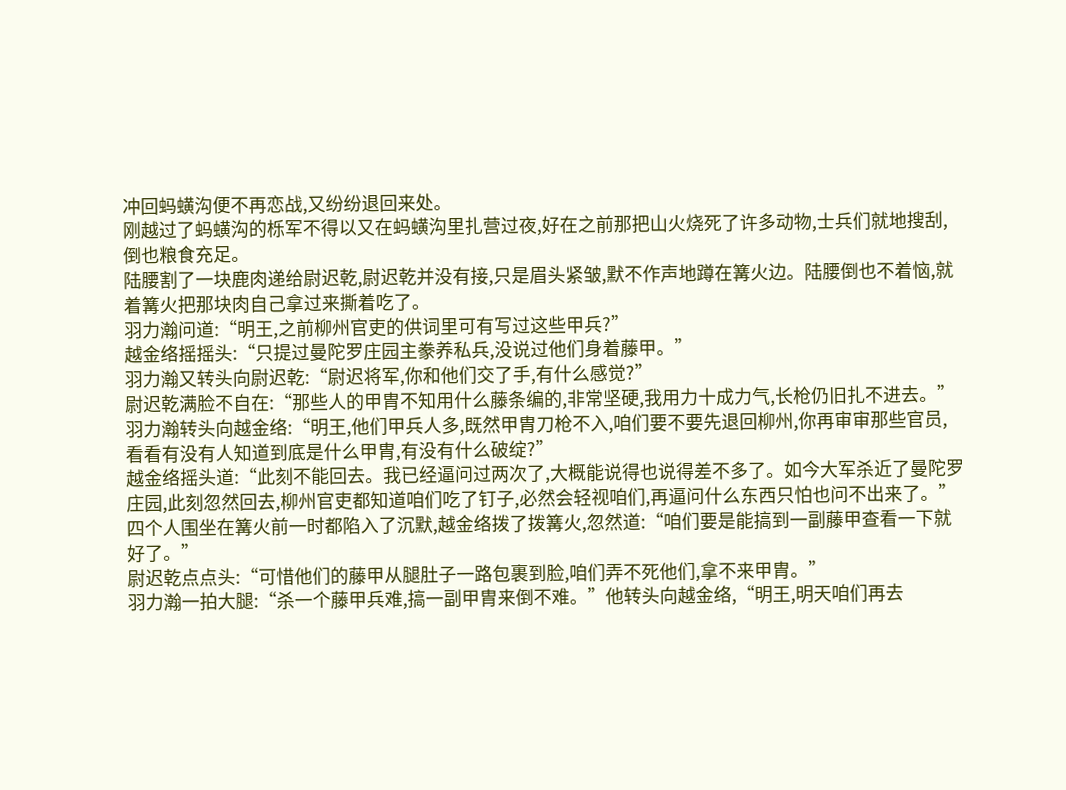冲回蚂蟥沟便不再恋战,又纷纷退回来处。
刚越过了蚂蟥沟的栎军不得以又在蚂蟥沟里扎营过夜,好在之前那把山火烧死了许多动物,士兵们就地搜刮,倒也粮食充足。
陆腰割了一块鹿肉递给尉迟乾,尉迟乾并没有接,只是眉头紧皱,默不作声地蹲在篝火边。陆腰倒也不着恼,就着篝火把那块肉自己拿过来撕着吃了。
羽力瀚问道:“明王,之前柳州官吏的供词里可有写过这些甲兵?”
越金络摇摇头:“只提过曼陀罗庄园主豢养私兵,没说过他们身着藤甲。”
羽力瀚又转头向尉迟乾:“尉迟将军,你和他们交了手,有什么感觉?”
尉迟乾满脸不自在:“那些人的甲胄不知用什么藤条编的,非常坚硬,我用力十成力气,长枪仍旧扎不进去。”
羽力瀚转头向越金络:“明王,他们甲兵人多,既然甲胄刀枪不入,咱们要不要先退回柳州,你再审审那些官员,看看有没有人知道到底是什么甲胄,有没有什么破绽?”
越金络摇头道:“此刻不能回去。我已经逼问过两次了,大概能说得也说得差不多了。如今大军杀近了曼陀罗庄园,此刻忽然回去,柳州官吏都知道咱们吃了钉子,必然会轻视咱们,再逼问什么东西只怕也问不出来了。”
四个人围坐在篝火前一时都陷入了沉默,越金络拨了拨篝火,忽然道:“咱们要是能搞到一副藤甲查看一下就好了。”
尉迟乾点点头:“可惜他们的藤甲从腿肚子一路包裹到脸,咱们弄不死他们,拿不来甲胄。”
羽力瀚一拍大腿:“杀一个藤甲兵难,搞一副甲胄来倒不难。”他转头向越金络,“明王,明天咱们再去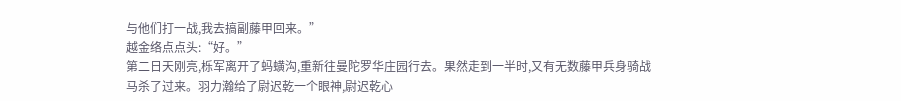与他们打一战,我去搞副藤甲回来。”
越金络点点头:“好。”
第二日天刚亮,栎军离开了蚂蟥沟,重新往曼陀罗华庄园行去。果然走到一半时,又有无数藤甲兵身骑战马杀了过来。羽力瀚给了尉迟乾一个眼神,尉迟乾心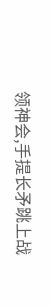领神会,手提长矛跳上战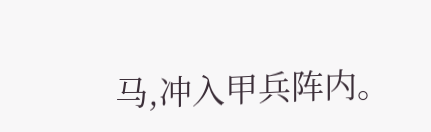马,冲入甲兵阵内。